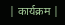| कार्यक्रम |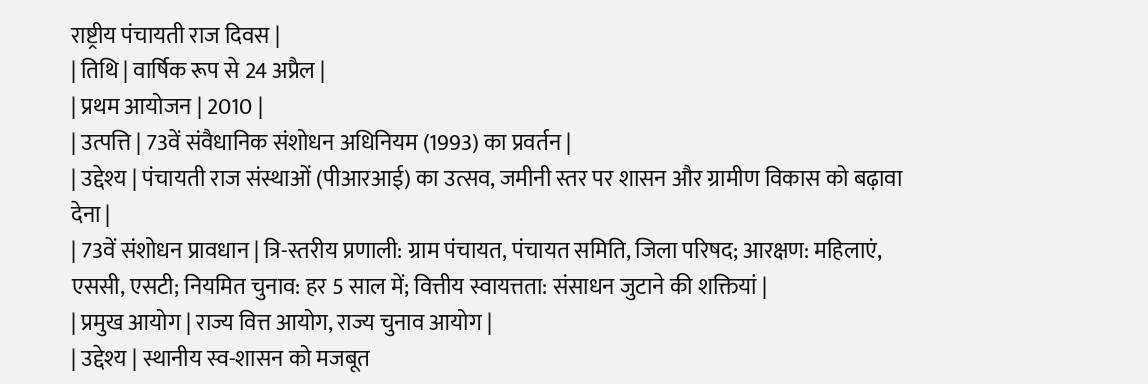राष्ट्रीय पंचायती राज दिवस |
| तिथि | वार्षिक रूप से 24 अप्रैल |
| प्रथम आयोजन | 2010 |
| उत्पत्ति | 73वें संवैधानिक संशोधन अधिनियम (1993) का प्रवर्तन |
| उद्देश्य | पंचायती राज संस्थाओं (पीआरआई) का उत्सव, जमीनी स्तर पर शासन और ग्रामीण विकास को बढ़ावा देना |
| 73वें संशोधन प्रावधान | त्रि-स्तरीय प्रणाली: ग्राम पंचायत, पंचायत समिति, जिला परिषद; आरक्षण: महिलाएं, एससी, एसटी; नियमित चुनाव: हर 5 साल में; वित्तीय स्वायत्तता: संसाधन जुटाने की शक्तियां |
| प्रमुख आयोग | राज्य वित्त आयोग, राज्य चुनाव आयोग |
| उद्देश्य | स्थानीय स्व-शासन को मजबूत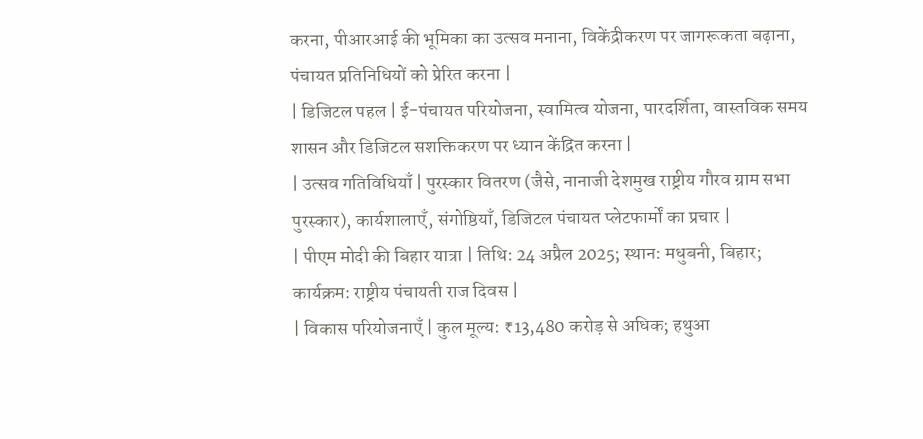करना, पीआरआई की भूमिका का उत्सव मनाना, विकेंद्रीकरण पर जागरूकता बढ़ाना, पंचायत प्रतिनिधियों को प्रेरित करना |
| डिजिटल पहल | ई-पंचायत परियोजना, स्वामित्व योजना, पारदर्शिता, वास्तविक समय शासन और डिजिटल सशक्तिकरण पर ध्यान केंद्रित करना |
| उत्सव गतिविधियाँ | पुरस्कार वितरण (जैसे, नानाजी देशमुख राष्ट्रीय गौरव ग्राम सभा पुरस्कार), कार्यशालाएँ, संगोष्ठियाँ, डिजिटल पंचायत प्लेटफार्मों का प्रचार |
| पीएम मोदी की बिहार यात्रा | तिथि: 24 अप्रैल 2025; स्थान: मधुबनी, बिहार; कार्यक्रम: राष्ट्रीय पंचायती राज दिवस |
| विकास परियोजनाएँ | कुल मूल्य: ₹13,480 करोड़ से अधिक; हथुआ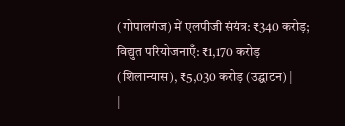(गोपालगंज) में एलपीजी संयंत्र: ₹340 करोड़; विद्युत परियोजनाएँ: ₹1,170 करोड़ (शिलान्यास), ₹5,030 करोड़ (उद्घाटन) |
|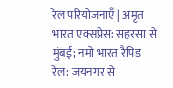रेल परियोजनाएँ | अमृत भारत एक्सप्रेस: सहरसा से मुंबई; नमो भारत रैपिड रेल: जयनगर से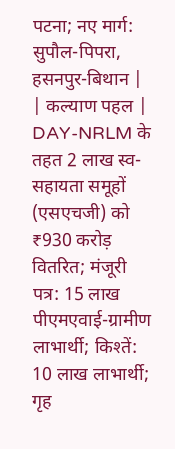पटना; नए मार्ग: सुपौल-पिपरा, हसनपुर-बिथान |
| कल्याण पहल | DAY-NRLM के तहत 2 लाख स्व-सहायता समूहों (एसएचजी) को ₹930 करोड़ वितरित; मंजूरी पत्र: 15 लाख पीएमएवाई-ग्रामीण लाभार्थी; किश्तें: 10 लाख लाभार्थी; गृह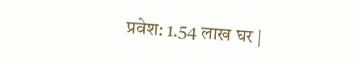प्रवेश: 1.54 लाख घर |